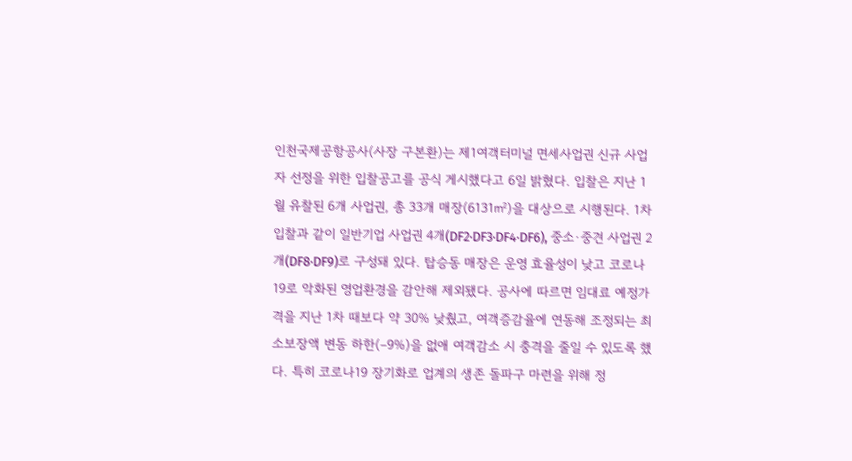인천국제공항공사(사장 구본환)는 제1여객터미널 면세사업권 신규 사업자 선정을 위한 입찰공고를 공식 게시했다고 6일 밝혔다. 입찰은 지난 1월 유찰된 6개 사업권, 총 33개 매장(6131㎡)을 대상으로 시행된다. 1차 입찰과 같이 일반기업 사업권 4개(DF2·DF3·DF4·DF6), 중소·중견 사업권 2개(DF8·DF9)로 구성돼 있다. 탑승동 매장은 운영 효율성이 낮고 코로나19로 악화된 영업환경을 감안해 제외됐다. 공사에 따르면 임대료 예정가격을 지난 1차 때보다 약 30% 낮췄고, 여객증감율에 연동해 조정되는 최소보장액 변동 하한(–9%)을 없애 여객감소 시 충격을 줄일 수 있도록 했다. 특히 코로나19 장기화로 업계의 생존 돌파구 마련을 위해 정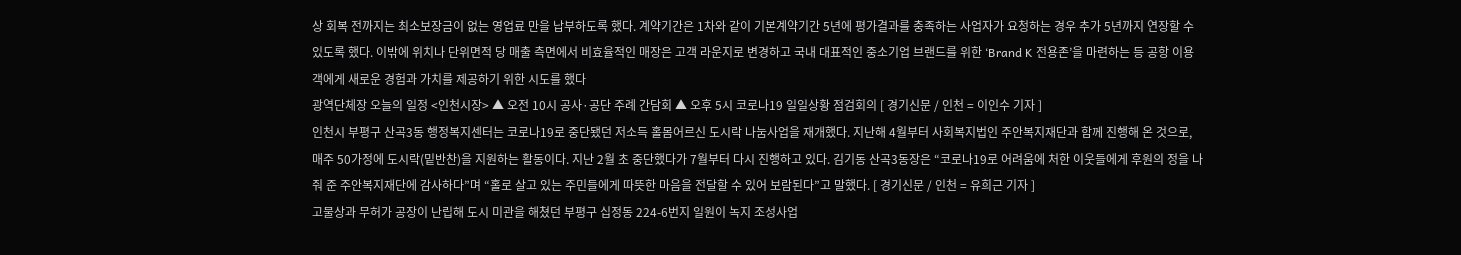상 회복 전까지는 최소보장금이 없는 영업료 만을 납부하도록 했다. 계약기간은 1차와 같이 기본계약기간 5년에 평가결과를 충족하는 사업자가 요청하는 경우 추가 5년까지 연장할 수 있도록 했다. 이밖에 위치나 단위면적 당 매출 측면에서 비효율적인 매장은 고객 라운지로 변경하고 국내 대표적인 중소기업 브랜드를 위한 ‘Brand K 전용존’을 마련하는 등 공항 이용객에게 새로운 경험과 가치를 제공하기 위한 시도를 했다
광역단체장 오늘의 일정 <인천시장> ▲ 오전 10시 공사·공단 주례 간담회 ▲ 오후 5시 코로나19 일일상황 점검회의 [ 경기신문 / 인천 = 이인수 기자 ]
인천시 부평구 산곡3동 행정복지센터는 코로나19로 중단됐던 저소득 홀몸어르신 도시락 나눔사업을 재개했다. 지난해 4월부터 사회복지법인 주안복지재단과 함께 진행해 온 것으로, 매주 50가정에 도시락(밑반찬)을 지원하는 활동이다. 지난 2월 초 중단했다가 7월부터 다시 진행하고 있다. 김기동 산곡3동장은 “코로나19로 어려움에 처한 이웃들에게 후원의 정을 나줘 준 주안복지재단에 감사하다”며 “홀로 살고 있는 주민들에게 따뜻한 마음을 전달할 수 있어 보람된다”고 말했다. [ 경기신문 / 인천 = 유희근 기자 ]
고물상과 무허가 공장이 난립해 도시 미관을 해쳤던 부평구 십정동 224-6번지 일원이 녹지 조성사업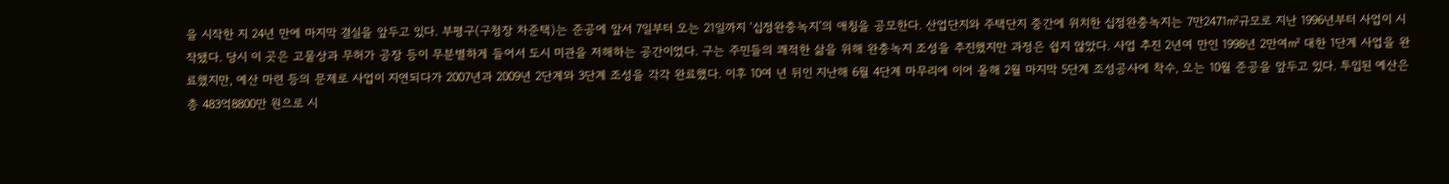을 시작한 지 24년 만에 마지막 결실을 앞두고 있다. 부평구(구청장 차준택)는 준공에 앞서 7일부터 오는 21일까지 ‘십정완충녹지’의 애칭을 공모한다. 산업단지와 주택단지 중간에 위치한 십정완충녹지는 7만2471㎡규모로 지난 1996년부터 사업이 시작됐다. 당시 이 곳은 고물상과 무허가 공장 등이 무분별하게 들어서 도시 미관을 저해하는 공간이었다. 구는 주민들의 쾌적한 삶을 위해 완충녹지 조성을 추진했지만 과정은 쉽지 않았다. 사업 추진 2년여 만인 1998년 2만여㎡ 대한 1단계 사업을 완료했지만, 예산 마련 등의 문제로 사업이 지연되다가 2007년과 2009년 2단계와 3단계 조성을 각각 완료했다. 이후 10여 년 뒤인 지난해 6월 4단계 마무리에 이어 올해 2월 마지막 5단계 조성공사에 착수, 오는 10월 준공을 앞두고 있다. 투입된 예산은 총 483억8800만 원으로 시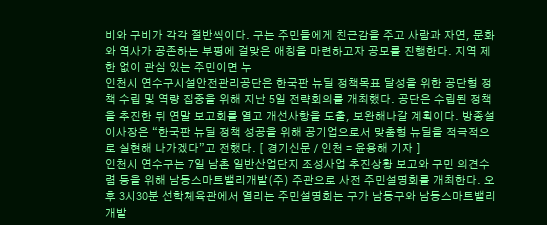비와 구비가 각각 절반씩이다. 구는 주민들에게 친근감을 주고 사람과 자연, 문화와 역사가 공존하는 부평에 걸맞은 애칭을 마련하고자 공모를 진행한다. 지역 제한 없이 관심 있는 주민이면 누
인천시 연수구시설안전관리공단은 한국판 뉴딜 정책목표 달성을 위한 공단형 정책 수립 및 역량 집중을 위해 지난 5일 전략회의를 개최했다. 공단은 수립된 정책을 추진한 뒤 연말 보고회를 열고 개선사항을 도출, 보완해나갈 계획이다. 방종설 이사장은 “한국판 뉴딜 정책 성공을 위해 공기업으로서 맞춤형 뉴딜을 적극적으로 실현해 나가겠다”고 전했다. [ 경기신문 / 인천 = 윤용해 기자 ]
인천시 연수구는 7일 남촌 일반산업단지 조성사업 추진상황 보고와 구민 의견수렴 등을 위해 남동스마트밸리개발(주) 주관으로 사전 주민설명회를 개최한다. 오후 3시30분 선학체육관에서 열리는 주민설명회는 구가 남동구와 남동스마트밸리개발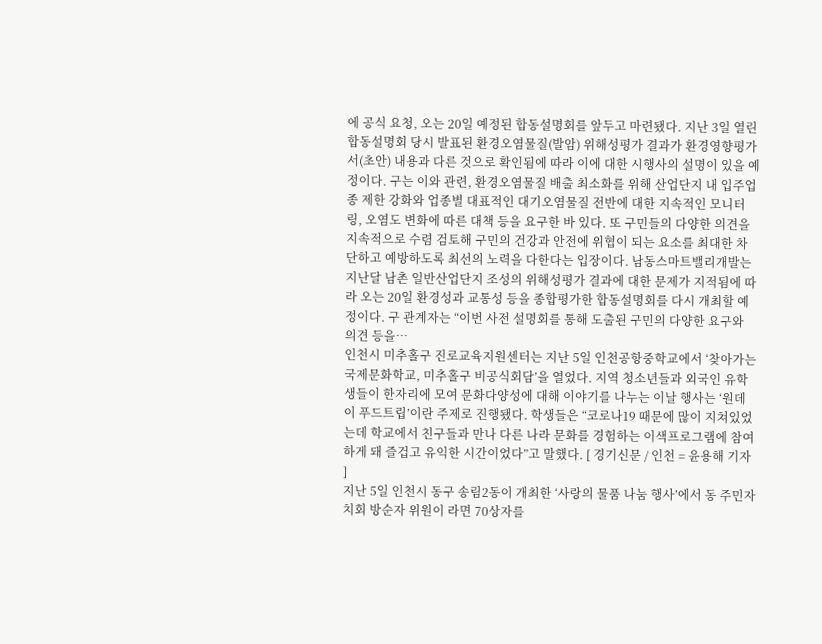에 공식 요청, 오는 20일 예정된 합동설명회를 앞두고 마련됐다. 지난 3일 열린 합동설명회 당시 발표된 환경오염물질(발암) 위해성평가 결과가 환경영향평가서(초안) 내용과 다른 것으로 확인됨에 따라 이에 대한 시행사의 설명이 있을 예정이다. 구는 이와 관련, 환경오염물질 배출 최소화를 위해 산업단지 내 입주업종 제한 강화와 업종별 대표적인 대기오염물질 전반에 대한 지속적인 모니터링, 오염도 변화에 따른 대책 등을 요구한 바 있다. 또 구민들의 다양한 의견을 지속적으로 수렴 검토해 구민의 건강과 안전에 위협이 되는 요소를 최대한 차단하고 예방하도록 최선의 노력을 다한다는 입장이다. 남동스마트밸리개발는 지난달 남촌 일반산업단지 조성의 위해성평가 결과에 대한 문제가 지적됨에 따라 오는 20일 환경성과 교통성 등을 종합평가한 합동설명회를 다시 개최할 예정이다. 구 관계자는 “이번 사전 설명회를 통해 도출된 구민의 다양한 요구와 의견 등을…
인천시 미추홀구 진로교육지원센터는 지난 5일 인천공항중학교에서 ‘찾아가는 국제문화학교, 미추홀구 비공식회담’을 열었다. 지역 청소년들과 외국인 유학생들이 한자리에 모여 문화다양성에 대해 이야기를 나누는 이날 행사는 ‘원데이 푸드트립’이란 주제로 진행됐다. 학생들은 “코로나19 때문에 많이 지쳐있었는데 학교에서 친구들과 만나 다른 나라 문화를 경험하는 이색프로그램에 참여하게 돼 즐겁고 유익한 시간이었다”고 말했다. [ 경기신문 / 인천 = 윤용해 기자 ]
지난 5일 인천시 동구 송림2동이 개최한 ‘사랑의 물품 나눔 행사’에서 동 주민자치회 방순자 위원이 라면 70상자를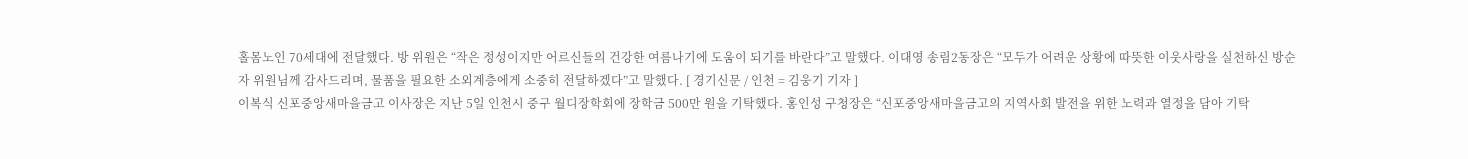홀몸노인 70세대에 전달했다. 방 위원은 “작은 정성이지만 어르신들의 건강한 여름나기에 도움이 되기를 바란다”고 말했다. 이대영 송림2동장은 “모두가 어려운 상황에 따뜻한 이웃사랑을 실천하신 방순자 위원님께 감사드리며, 물품을 필요한 소외계층에게 소중히 전달하겠다”고 말했다. [ 경기신문 / 인천 = 김웅기 기자 ]
이복식 신포중앙새마을금고 이사장은 지난 5일 인천시 중구 월디장학회에 장학금 500만 원을 기탁했다. 홍인성 구청장은 “신포중앙새마을금고의 지역사회 발전을 위한 노력과 열정을 담아 기탁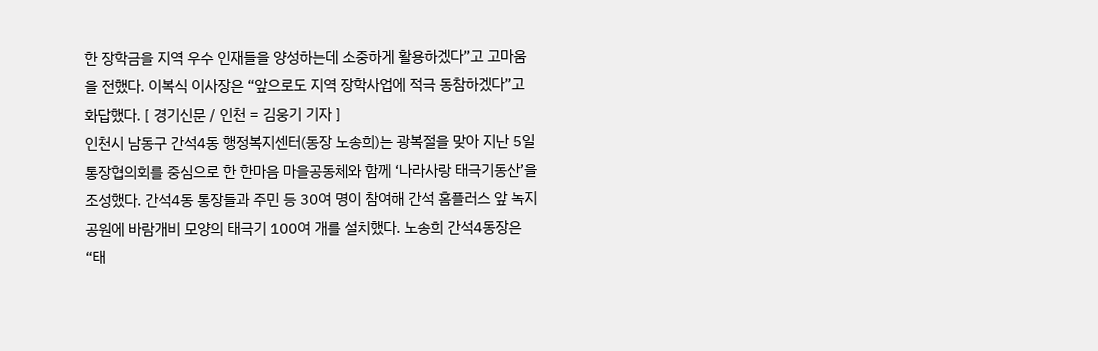한 장학금을 지역 우수 인재들을 양성하는데 소중하게 활용하겠다”고 고마움을 전했다. 이복식 이사장은 “앞으로도 지역 장학사업에 적극 동참하겠다”고 화답했다. [ 경기신문 / 인천 = 김웅기 기자 ]
인천시 남동구 간석4동 행정복지센터(동장 노송희)는 광복절을 맞아 지난 5일 통장협의회를 중심으로 한 한마음 마을공동체와 함께 ‘나라사랑 태극기동산’을 조성했다. 간석4동 통장들과 주민 등 30여 명이 참여해 간석 홈플러스 앞 녹지공원에 바람개비 모양의 태극기 100여 개를 설치했다. 노송희 간석4동장은 “태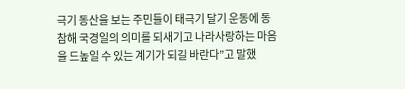극기 동산을 보는 주민들이 태극기 달기 운동에 동참해 국경일의 의미를 되새기고 나라사랑하는 마음을 드높일 수 있는 계기가 되길 바란다”고 말했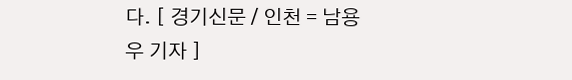다. [ 경기신문 / 인천 = 남용우 기자 ]